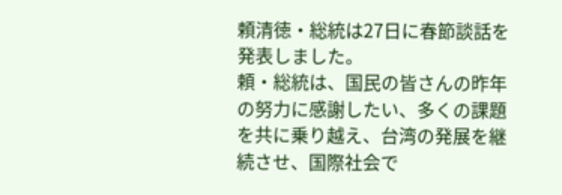頼清徳‧総統は27日に春節談話を発表しました。
頼‧総統は、国民の皆さんの昨年の努力に感謝したい、多くの課題を共に乗り越え、台湾の発展を継続させ、国際社会で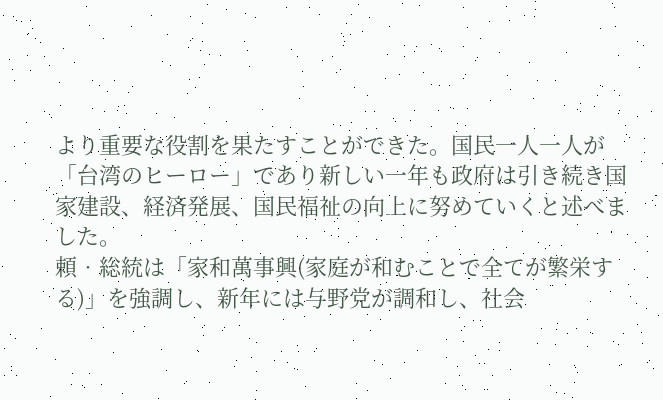より重要な役割を果たすことができた。国民一人一人が「台湾のヒーロー」であり新しい一年も政府は引き続き国家建設、経済発展、国民福祉の向上に努めていくと述べました。
頼‧総統は「家和萬事興(家庭が和むことで全てが繁栄する)」を強調し、新年には与野党が調和し、社会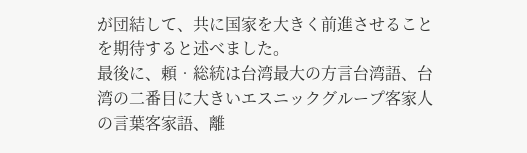が団結して、共に国家を大きく前進させることを期待すると述べました。
最後に、頼‧総統は台湾最大の方言台湾語、台湾の二番目に大きいエスニックグループ客家人の言葉客家語、離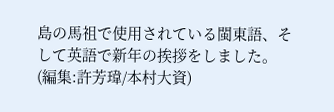島の馬祖で使用されている閩東語、そして英語で新年の挨拶をしました。
(編集:許芳瑋/本村大資)